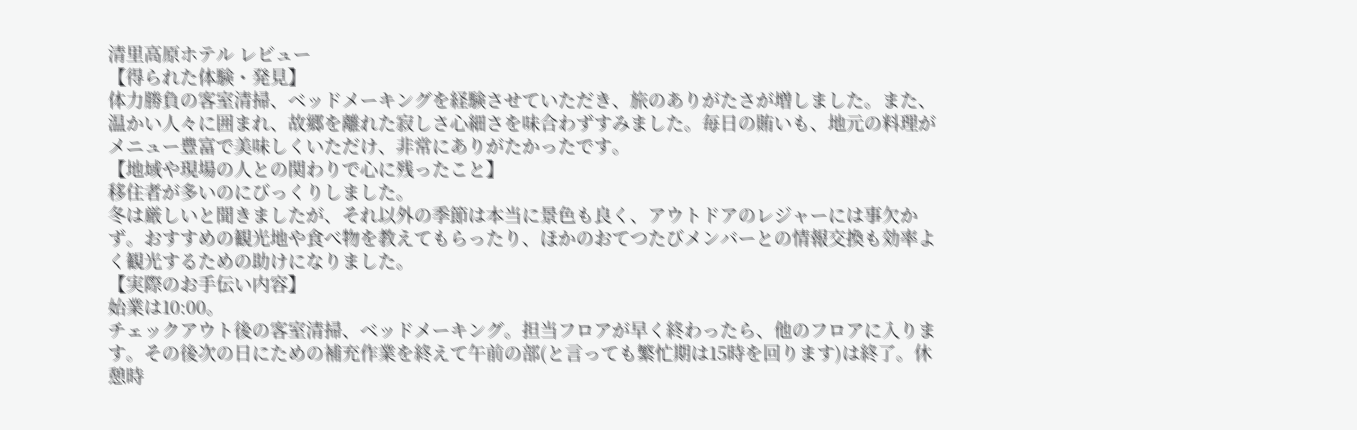清里高原ホテル レビュー
【得られた体験・発見】
体力勝負の客室清掃、ベッドメーキングを経験させていただき、旅のありがたさが増しました。また、温かい人々に囲まれ、故郷を離れた寂しさ心細さを味合わずすみました。毎日の賄いも、地元の料理がメニュー豊富で美味しくいただけ、非常にありがたかったです。
【地域や現場の人との関わりで心に残ったこと】
移住者が多いのにびっくりしました。
冬は厳しいと聞きましたが、それ以外の季節は本当に景色も良く、アウトドアのレジャーには事欠かず。おすすめの観光地や食べ物を教えてもらったり、ほかのおてつたびメンバーとの情報交換も効率よく観光するための助けになりました。
【実際のお手伝い内容】
始業は10:00。
チェックアウト後の客室清掃、ベッドメーキング。担当フロアが早く終わったら、他のフロアに入ります。その後次の日にための補充作業を終えて午前の部(と言っても繁忙期は15時を回ります)は終了。休憩時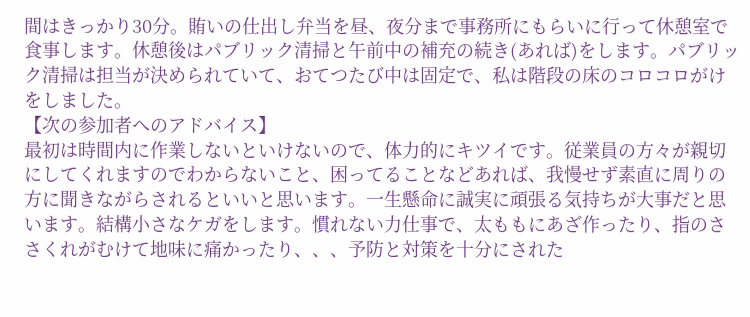間はきっかり30分。賄いの仕出し弁当を昼、夜分まで事務所にもらいに行って休憩室で食事します。休憩後はパブリック清掃と午前中の補充の続き(あれば)をします。パブリック清掃は担当が決められていて、おてつたび中は固定で、私は階段の床のコロコロがけをしました。
【次の参加者へのアドバイス】
最初は時間内に作業しないといけないので、体力的にキツイです。従業員の方々が親切にしてくれますのでわからないこと、困ってることなどあれば、我慢せず素直に周りの方に聞きながらされるといいと思います。一生懸命に誠実に頑張る気持ちが大事だと思います。結構小さなケガをします。慣れない力仕事で、太ももにあざ作ったり、指のささくれがむけて地味に痛かったり、、、予防と対策を十分にされた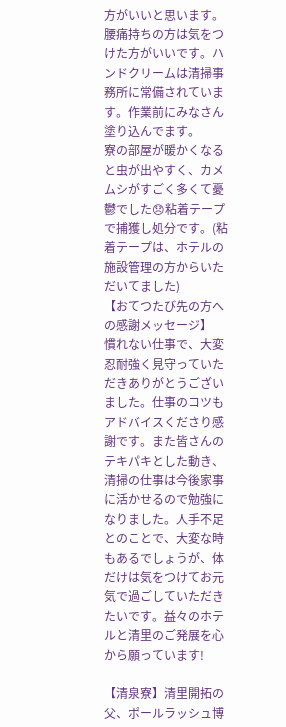方がいいと思います。腰痛持ちの方は気をつけた方がいいです。ハンドクリームは清掃事務所に常備されています。作業前にみなさん塗り込んでます。
寮の部屋が暖かくなると虫が出やすく、カメムシがすごく多くて憂鬱でした😞粘着テープで捕獲し処分です。(粘着テープは、ホテルの施設管理の方からいただいてました)
【おてつたび先の方への感謝メッセージ】
慣れない仕事で、大変忍耐強く見守っていただきありがとうございました。仕事のコツもアドバイスくださり感謝です。また皆さんのテキパキとした動き、清掃の仕事は今後家事に活かせるので勉強になりました。人手不足とのことで、大変な時もあるでしょうが、体だけは気をつけてお元気で過ごしていただきたいです。益々のホテルと清里のご発展を心から願っています!

【清泉寮】清里開拓の父、ポールラッシュ博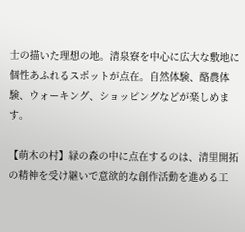士の描いた理想の地。清泉寮を中心に広大な敷地に個性あふれるスポットが点在。自然体験、酪農体験、ウォーキング、ショッピングなどが楽しめます。

【萌木の村】緑の森の中に点在するのは、清里開拓の精神を受け継いで意欲的な創作活動を進める工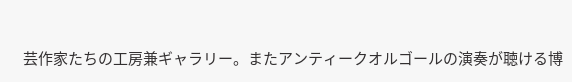芸作家たちの工房兼ギャラリー。またアンティークオルゴールの演奏が聴ける博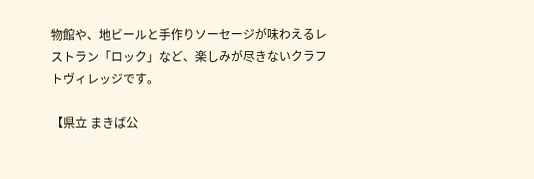物館や、地ビールと手作りソーセージが味わえるレストラン「ロック」など、楽しみが尽きないクラフトヴィレッジです。

【県立 まきば公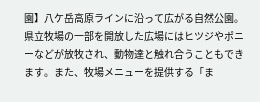園】八ケ岳高原ラインに沿って広がる自然公園。県立牧場の一部を開放した広場にはヒツジやポニーなどが放牧され、動物達と触れ合うこともできます。また、牧場メニューを提供する「ま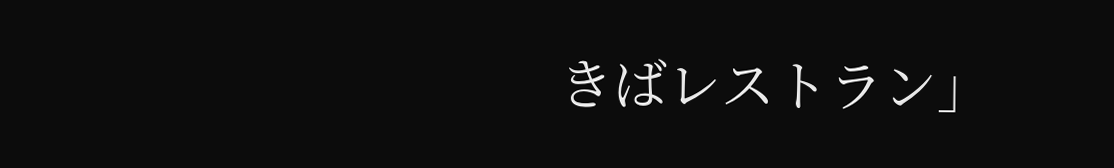きばレストラン」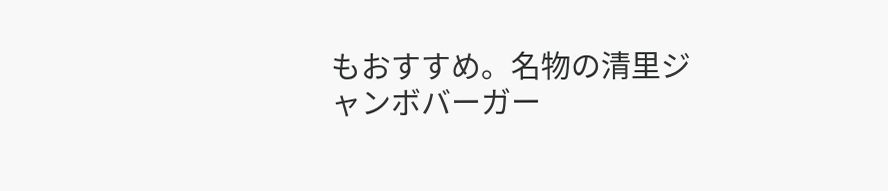もおすすめ。名物の清里ジャンボバーガー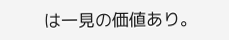は一見の価値あり。